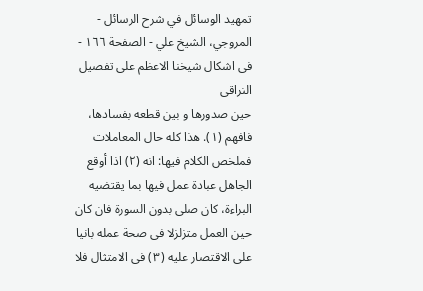تمهيد الوسائل في شرح الرسائل - المروجي، الشيخ علي - الصفحة ١٦٦ - فى اشكال شيخنا الاعظم على تفصيل النراقى
حين صدورها و بين قطعه بفسادها، فافهم (١). هذا كله حال المعاملات فملخص الكلام فيها: انه (٢) اذا أوقع الجاهل عبادة عمل فيها بما يقتضيه البراءة، كان صلى بدون السورة فان كان حين العمل متزلزلا فى صحة عمله بانيا على الاقتصار عليه (٣) فى الامتثال فلا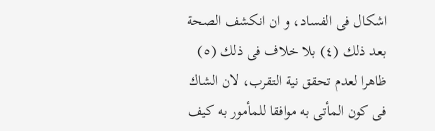اشكال فى الفساد، و ان انكشف الصحة بعد ذلك (٤) بلا خلاف فى ذلك (٥) ظاهرا لعدم تحقق نية التقرب، لان الشاك فى كون المأتى به موافقا للمأمور به كيف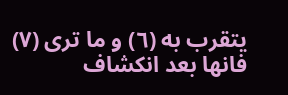يتقرب به (٦) و ما ترى (٧)
فانها بعد انكشاف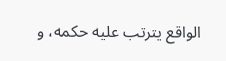الواقع يترتب عليه حكمه، و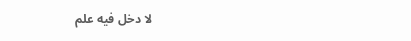لا دخل فيه علم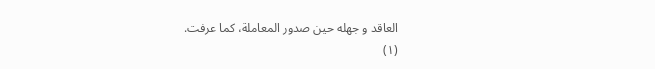العاقد و جهله حين صدور المعاملة، كما عرفت.
(١)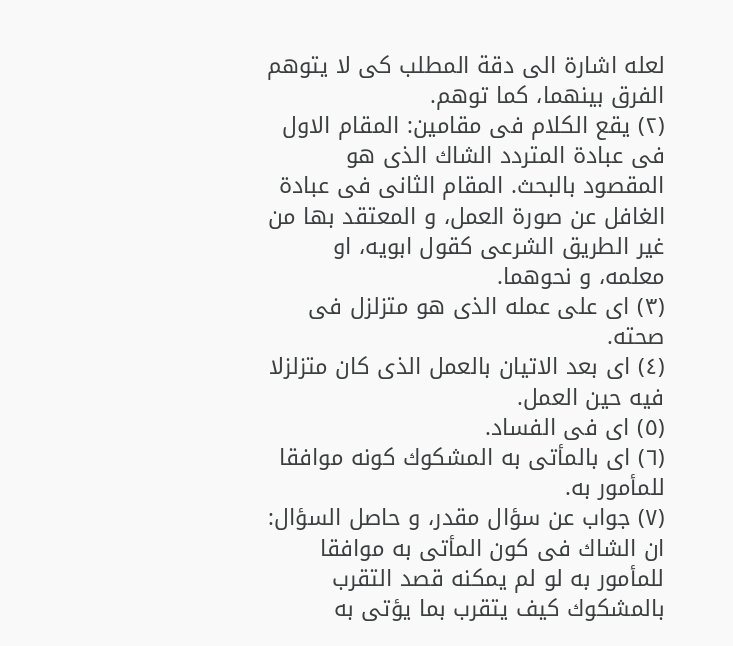لعله اشارة الى دقة المطلب كى لا يتوهم الفرق بينهما، كما توهم.
(٢) يقع الكلام فى مقامين: المقام الاول فى عبادة المتردد الشاك الذى هو المقصود بالبحث. المقام الثانى فى عبادة الغافل عن صورة العمل، و المعتقد بها من غير الطريق الشرعى كقول ابويه، او معلمه، و نحوهما.
(٣) اى على عمله الذى هو متزلزل فى صحته.
(٤) اى بعد الاتيان بالعمل الذى كان متزلزلا فيه حين العمل.
(٥) اى فى الفساد.
(٦) اى بالمأتى به المشكوك كونه موافقا للمأمور به.
(٧) جواب عن سؤال مقدر، و حاصل السؤال: ان الشاك فى كون المأتى به موافقا للمأمور به لو لم يمكنه قصد التقرب بالمشكوك كيف يتقرب بما يؤتى به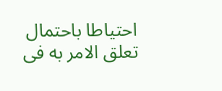احتياطا باحتمال تعلق الامر به فى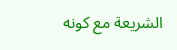الشريعة مع كونه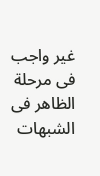غير واجب فى مرحلة الظاهر فى الشبهات